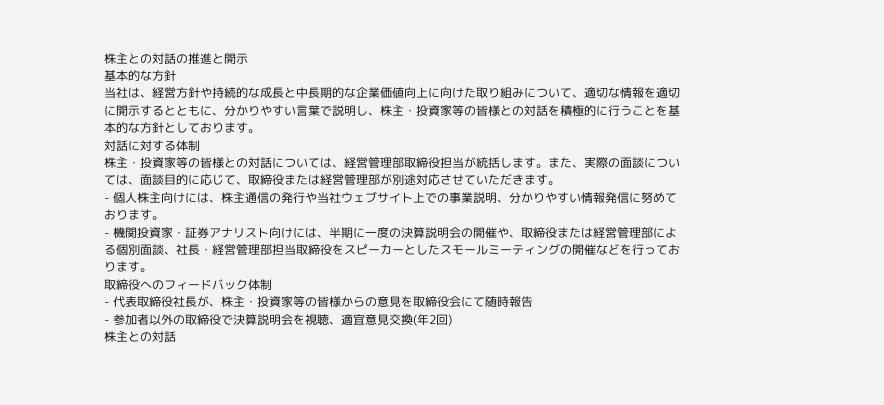株主との対話の推進と開示
基本的な方針
当社は、経営方針や持続的な成長と中長期的な企業価値向上に向けた取り組みについて、適切な情報を適切に開示するとともに、分かりやすい言葉で説明し、株主・投資家等の皆様との対話を積極的に行うことを基本的な方針としております。
対話に対する体制
株主・投資家等の皆様との対話については、経営管理部取締役担当が統括します。また、実際の面談については、面談目的に応じて、取締役または経営管理部が別途対応させていただきます。
- 個人株主向けには、株主通信の発行や当社ウェブサイト上での事業説明、分かりやすい情報発信に努めております。
- 機関投資家・証券アナリスト向けには、半期に一度の決算説明会の開催や、取締役または経営管理部による個別面談、社長・経営管理部担当取締役をスピーカーとしたスモールミーティングの開催などを行っております。
取締役へのフィードバック体制
- 代表取締役社長が、株主・投資家等の皆様からの意見を取締役会にて随時報告
- 参加者以外の取締役で決算説明会を視聴、適宜意見交換(年2回)
株主との対話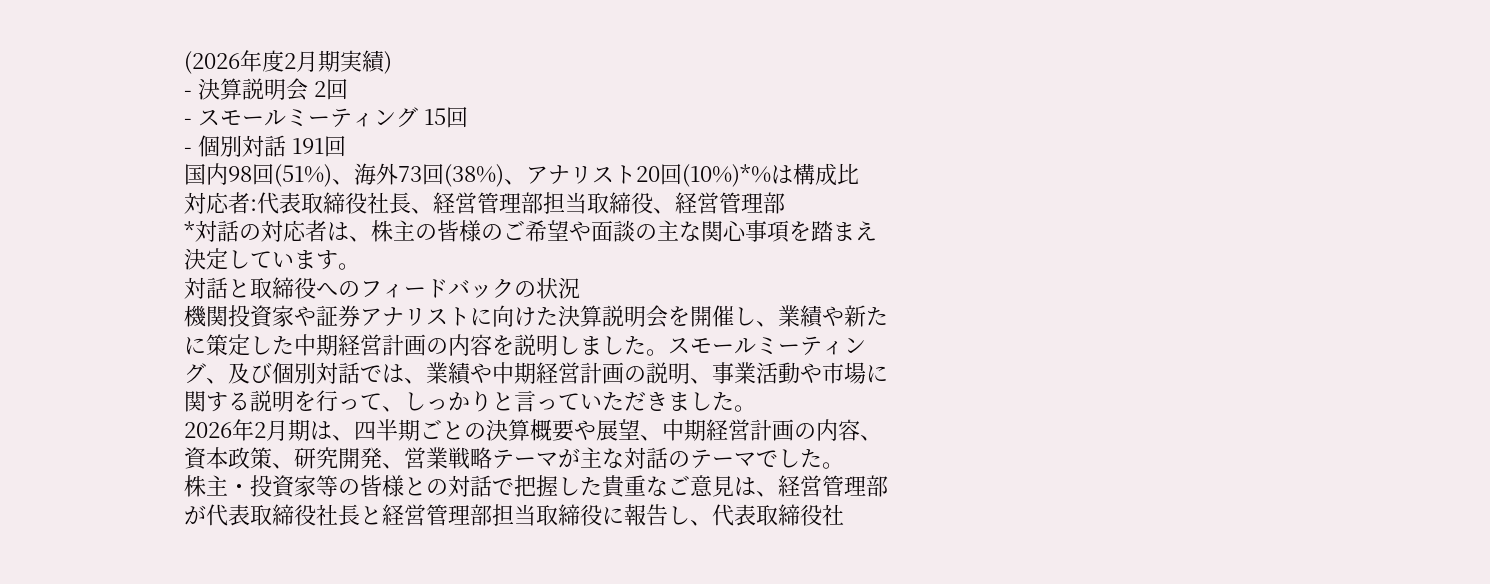(2026年度2月期実績)
- 決算説明会 2回
- スモールミーティング 15回
- 個別対話 191回
国内98回(51%)、海外73回(38%)、アナリスト20回(10%)*%は構成比
対応者:代表取締役社長、経営管理部担当取締役、経営管理部
*対話の対応者は、株主の皆様のご希望や面談の主な関心事項を踏まえ決定しています。
対話と取締役へのフィードバックの状況
機関投資家や証券アナリストに向けた決算説明会を開催し、業績や新たに策定した中期経営計画の内容を説明しました。スモールミーティング、及び個別対話では、業績や中期経営計画の説明、事業活動や市場に関する説明を行って、しっかりと言っていただきました。
2026年2月期は、四半期ごとの決算概要や展望、中期経営計画の内容、資本政策、研究開発、営業戦略テーマが主な対話のテーマでした。
株主・投資家等の皆様との対話で把握した貴重なご意見は、経営管理部が代表取締役社長と経営管理部担当取締役に報告し、代表取締役社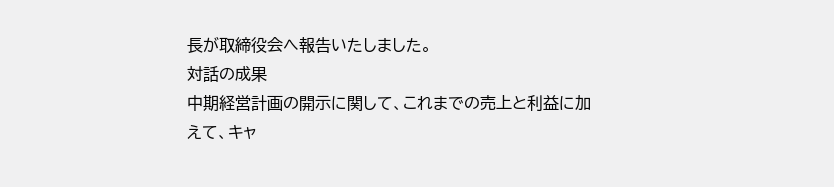長が取締役会へ報告いたしました。
対話の成果
中期経営計画の開示に関して、これまでの売上と利益に加えて、キャ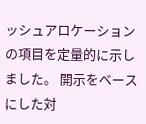ッシュアロケーションの項目を定量的に示しました。 開示をベースにした対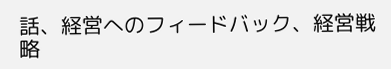話、経営へのフィードバック、経営戦略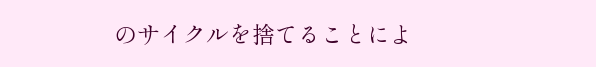のサイクルを捨てることによ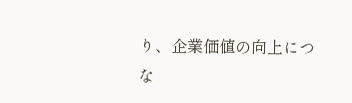り、企業価値の向上につな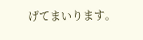げてまいります。